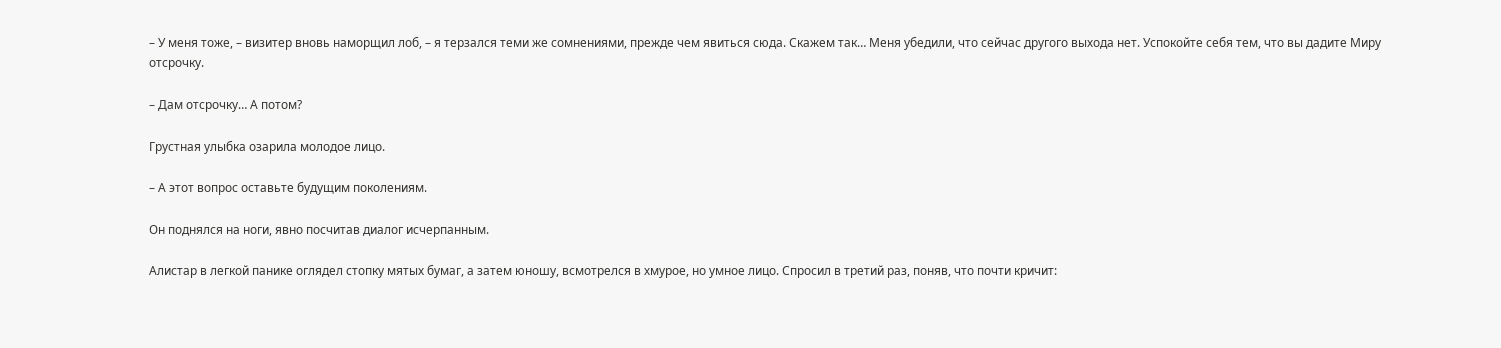– У меня тоже, – визитер вновь наморщил лоб, – я терзался теми же сомнениями, прежде чем явиться сюда. Скажем так… Меня убедили, что сейчас другого выхода нет. Успокойте себя тем, что вы дадите Миру отсрочку.

– Дам отсрочку… А потом?

Грустная улыбка озарила молодое лицо.

– А этот вопрос оставьте будущим поколениям.

Он поднялся на ноги, явно посчитав диалог исчерпанным.

Алистар в легкой панике оглядел стопку мятых бумаг, а затем юношу, всмотрелся в хмурое, но умное лицо. Спросил в третий раз, поняв, что почти кричит: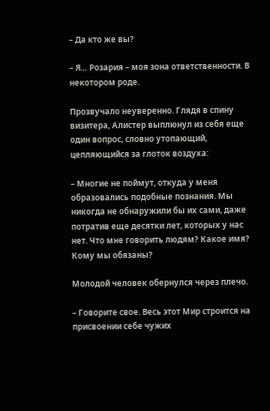– Да кто же вы?

– Я… Розария – моя зона ответственности. В некотором роде.

Прозвучало неуверенно. Глядя в спину визитера, Алистер выплюнул из себя еще один вопрос, словно утопающий, цепляющийся за глоток воздуха:

– Многие не поймут, откуда у меня образовались подобные познания. Мы никогда не обнаружили бы их сами, даже потратив еще десятки лет, которых у нас нет. Что мне говорить людям? Какое имя? Кому мы обязаны?

Молодой человек обернулся через плечо.

– Говорите свое. Весь этот Мир строится на присвоении себе чужих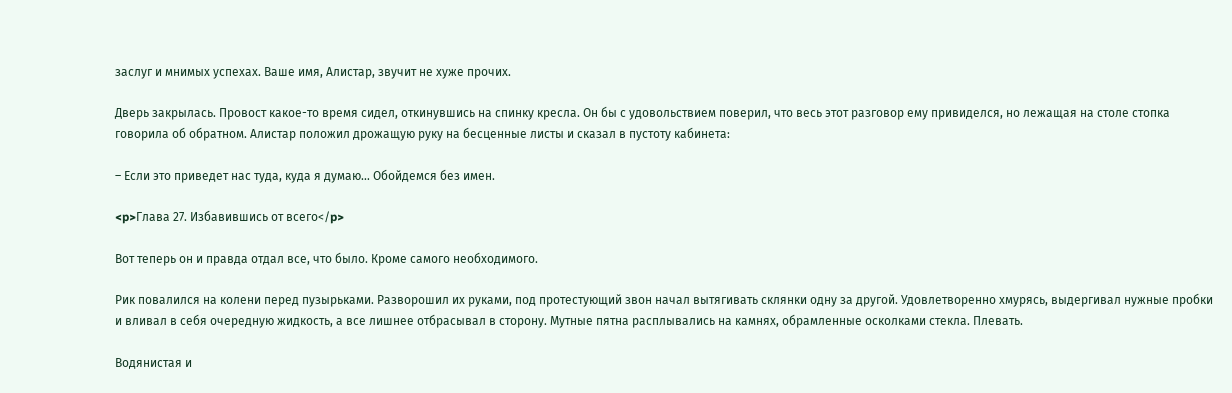заслуг и мнимых успехах. Ваше имя, Алистар, звучит не хуже прочих.

Дверь закрылась. Провост какое-то время сидел, откинувшись на спинку кресла. Он бы с удовольствием поверил, что весь этот разговор ему привиделся, но лежащая на столе стопка говорила об обратном. Алистар положил дрожащую руку на бесценные листы и сказал в пустоту кабинета:

– Если это приведет нас туда, куда я думаю… Обойдемся без имен.

<p>Глава 27. Избавившись от всего</p>

Вот теперь он и правда отдал все, что было. Кроме самого необходимого.

Рик повалился на колени перед пузырьками. Разворошил их руками, под протестующий звон начал вытягивать склянки одну за другой. Удовлетворенно хмурясь, выдергивал нужные пробки и вливал в себя очередную жидкость, а все лишнее отбрасывал в сторону. Мутные пятна расплывались на камнях, обрамленные осколками стекла. Плевать.

Водянистая и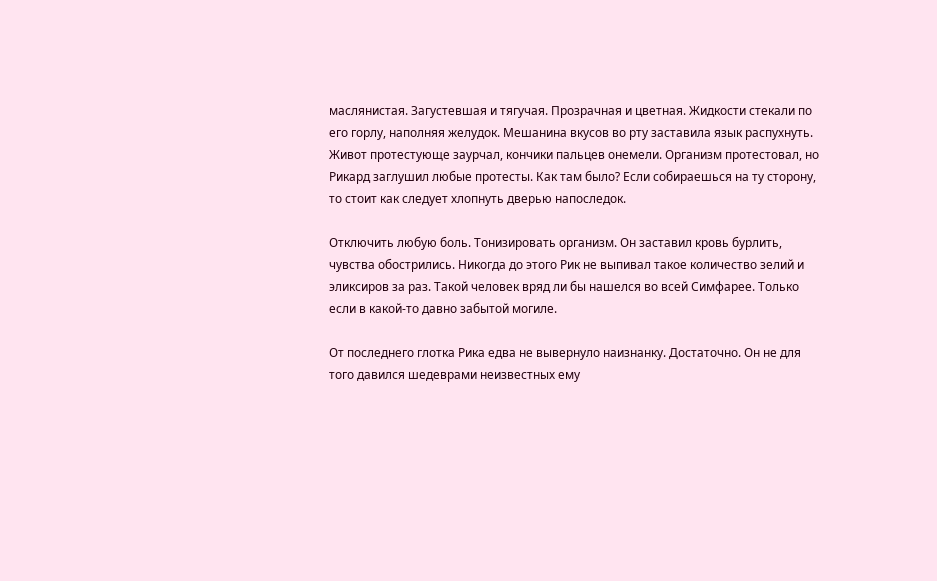маслянистая. Загустевшая и тягучая. Прозрачная и цветная. Жидкости стекали по его горлу, наполняя желудок. Мешанина вкусов во рту заставила язык распухнуть. Живот протестующе заурчал, кончики пальцев онемели. Организм протестовал, но Рикард заглушил любые протесты. Как там было? Если собираешься на ту сторону, то стоит как следует хлопнуть дверью напоследок.

Отключить любую боль. Тонизировать организм. Он заставил кровь бурлить, чувства обострились. Никогда до этого Рик не выпивал такое количество зелий и эликсиров за раз. Такой человек вряд ли бы нашелся во всей Симфарее. Только если в какой-то давно забытой могиле.

От последнего глотка Рика едва не вывернуло наизнанку. Достаточно. Он не для того давился шедеврами неизвестных ему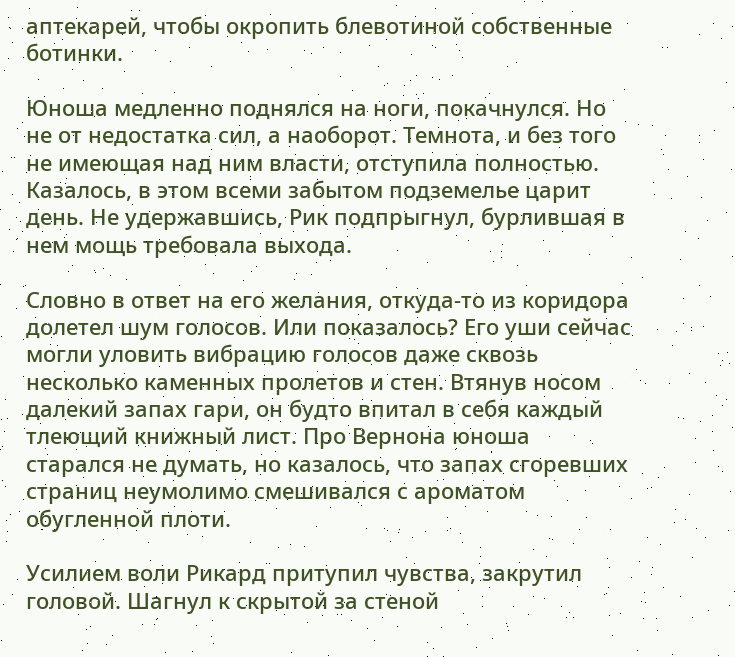аптекарей, чтобы окропить блевотиной собственные ботинки.

Юноша медленно поднялся на ноги, покачнулся. Но не от недостатка сил, а наоборот. Темнота, и без того не имеющая над ним власти, отступила полностью. Казалось, в этом всеми забытом подземелье царит день. Не удержавшись, Рик подпрыгнул, бурлившая в нем мощь требовала выхода.

Словно в ответ на его желания, откуда-то из коридора долетел шум голосов. Или показалось? Его уши сейчас могли уловить вибрацию голосов даже сквозь несколько каменных пролетов и стен. Втянув носом далекий запах гари, он будто впитал в себя каждый тлеющий книжный лист. Про Вернона юноша старался не думать, но казалось, что запах сгоревших страниц неумолимо смешивался с ароматом обугленной плоти.

Усилием воли Рикард притупил чувства, закрутил головой. Шагнул к скрытой за стеной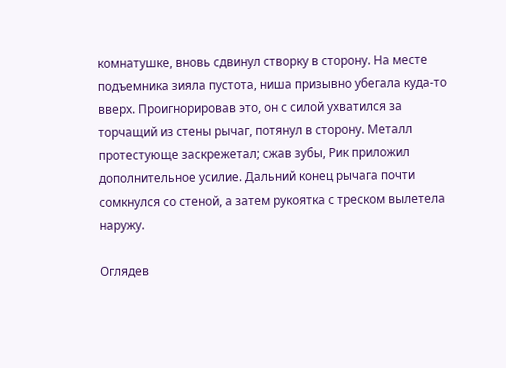комнатушке, вновь сдвинул створку в сторону. На месте подъемника зияла пустота, ниша призывно убегала куда-то вверх. Проигнорировав это, он с силой ухватился за торчащий из стены рычаг, потянул в сторону. Металл протестующе заскрежетал; сжав зубы, Рик приложил дополнительное усилие. Дальний конец рычага почти сомкнулся со стеной, а затем рукоятка с треском вылетела наружу.

Оглядев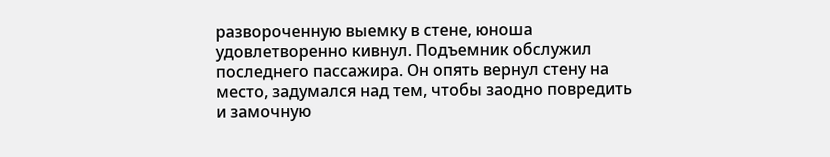развороченную выемку в стене, юноша удовлетворенно кивнул. Подъемник обслужил последнего пассажира. Он опять вернул стену на место, задумался над тем, чтобы заодно повредить и замочную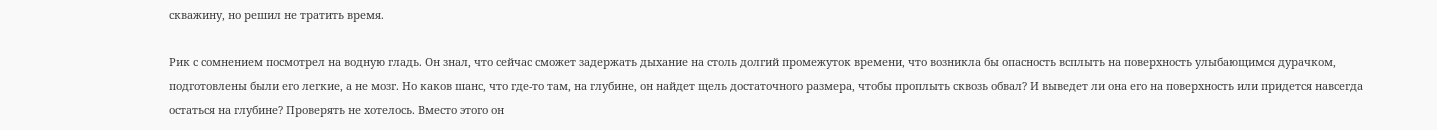скважину, но решил не тратить время.

Рик с сомнением посмотрел на водную гладь. Он знал, что сейчас сможет задержать дыхание на столь долгий промежуток времени, что возникла бы опасность всплыть на поверхность улыбающимся дурачком, подготовлены были его легкие, а не мозг. Но каков шанс, что где-то там, на глубине, он найдет щель достаточного размера, чтобы проплыть сквозь обвал? И выведет ли она его на поверхность или придется навсегда остаться на глубине? Проверять не хотелось. Вместо этого он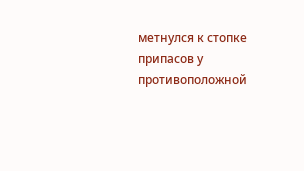метнулся к стопке припасов у противоположной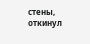стены, откинул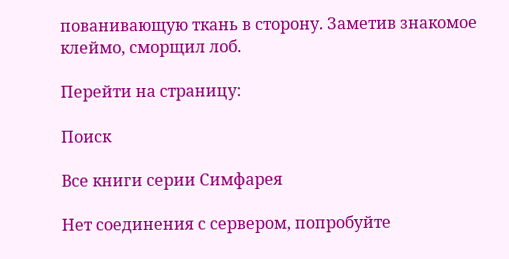пованивающую ткань в сторону. Заметив знакомое клеймо, сморщил лоб.

Перейти на страницу:

Поиск

Все книги серии Симфарея

Нет соединения с сервером, попробуйте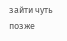зайти чуть позже